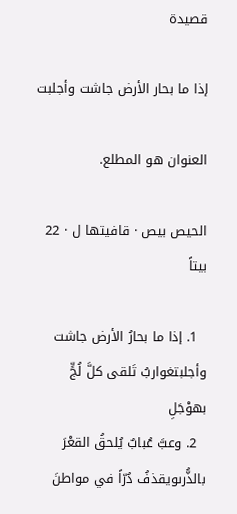قصيدة

إذا ما بحار الأرض جاشت وأجلبت

العنوان هو المطلع.

الحيص بيص · قافيتها ل · 22 بيتاً

  1. إذا ما بحارُ الأرض جاشت وأجلبتغواربُ تَلقى كلَّ لُجٍّ بهوْجَلِ
  2. وعبَّ عُبابٌ يُلحقُ القعْرَ بالذُّرىويقذفُ دُرّاً في مواطنَ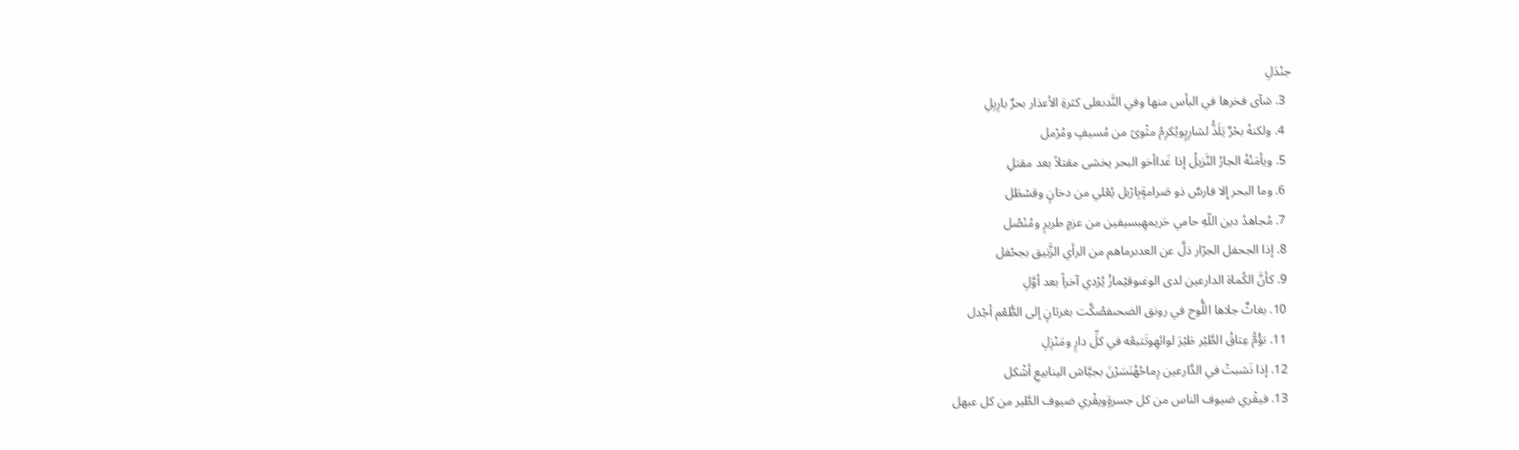جنْدَلِ
  3. شآى فخرها في البأس منها وفي النَّدىعلى كثرةِ الأعذار بحرٌ بارِبِلِ
  4. ولكنهُ بحْرٌ يَلَذُّ لشارِبٍويُكرِمُ مثْوىً من مُسيفٍ ومُرْمل
  5. ويأمَنُهُ الجارُ النَّزيلُ إذا غَداأخو البحر يخشى مقتلاً بعد مقتلِ
  6. وما البحر إِلا فارسٌ ذو صَرامةٍبِارْبل يُعْلي من دخانٍ وقسْطَل
  7. مُجاهدُ دين اللّهِ حامي حَريمهِبسيفين من عزمٍ طريرٍ ومُنْصُل
  8. إذا الجحفل الجرّار ذلَّ عن العدىرماهم من الرأي الزَّنيق بجحْفل
  9. كأنَّ الكُماة الدارعين لدى الوغىوقيْمازُ يُرْدي آخراً بعد أوَّلِ
  10. بغاثٌ جلاها اللُّوح في رونق الضحىفصُكَّت بغرثانٍ إلى الطُّعْم أجْدل
  11. تؤُمُّ عِتاقُ الطَّيْر طَيْرَ لوائهِوتَتبعُه في كلِّ دارٍ ومَنْزِلِ
  12. إذا نَشبتْ في الدَّارعين رِماحُهُنَسَرْنَ بجيَّاش الينابيعِ أشْكل
  13. فيقْري ضيوف الناس من كل جسرةٍويقْري ضيوف الطَّير من كل عبهل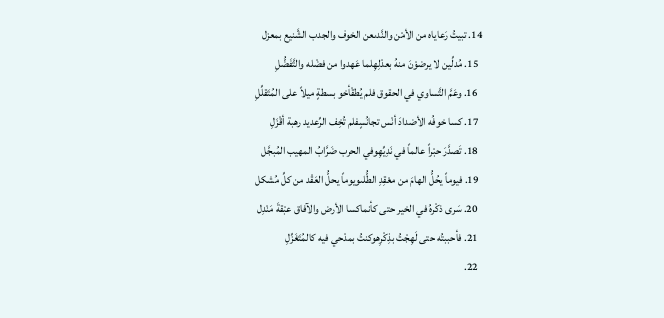14. تبيتُ رَعاياه من الأمْن والنَّدىعن الخوف والجدب الشَّنيع بمعزل
  15. مُدلِّين لا يرضوْنَ منهُ بعدْلِهِلما عَهدوا من فضْله والتَّفَضُّلِ
  16. وعَمَّ التَّساوي في الحقوق فلم يُطقْأخو بسطةٍ ميلاً على المُتَقلِّلِ
  17. كسا خوفُه الأضدادَ أنْس تجانُسٍفلم تُخِف الرِّعديد رهبة أقْزَلِ
  18. تَصدَّرَ حبْراً عالماً في نَدِيِّهِوفي الحرب ضَرَّابُ المهيب المُبجَّل
  19. فيوماً يحُلُّ الهامَ من معْقِدِ الطُّلىويوماً يحلُّ العَقْد من كلِّ مُشكل
  20. سَرى ذكْرهُ في الخير حتى كأنماكسا الأرض والآفاق عبْقةَ مَنْدِل
  21. فأحببتُه حتى لَهِجْتُ بذِكْرِهوكنتُ بمدْحي فيه كالمُتَغَزِّلِ
  22.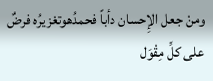ومنْ جعل الإِحسان دأباً فحمدُهوتعْزيرُه فرضٌ على كلِّ مِقْوَل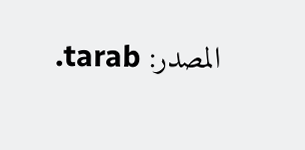المصدر: tarab.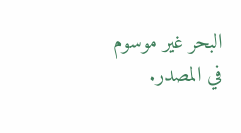البحر غير موسوم في المصدر.